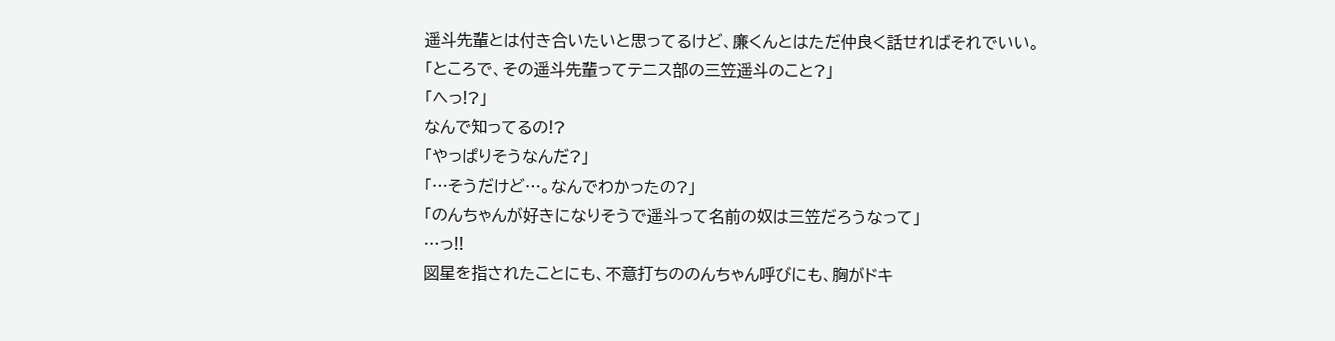遥斗先輩とは付き合いたいと思ってるけど、廉くんとはただ仲良く話せればそれでいい。
「ところで、その遥斗先輩ってテニス部の三笠遥斗のこと?」
「へっ!?」
なんで知ってるの!?
「やっぱりそうなんだ?」
「…そうだけど…。なんでわかったの?」
「のんちゃんが好きになりそうで遥斗って名前の奴は三笠だろうなって」
…っ!!
図星を指されたことにも、不意打ちののんちゃん呼びにも、胸がドキ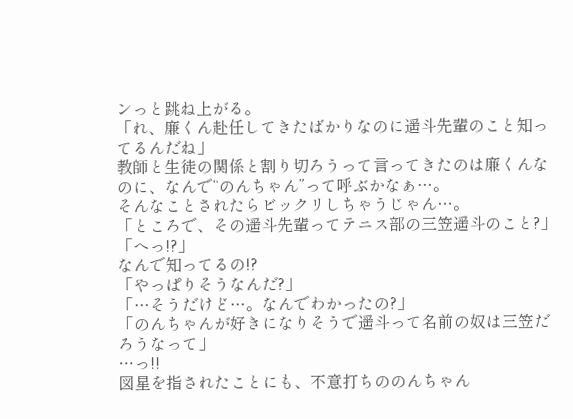ンっと跳ね上がる。
「れ、廉くん赴任してきたばかりなのに遥斗先輩のこと知ってるんだね」
教師と生徒の関係と割り切ろうって言ってきたのは廉くんなのに、なんで“のんちゃん”って呼ぶかなぁ…。
そんなことされたらビックリしちゃうじゃん…。
「ところで、その遥斗先輩ってテニス部の三笠遥斗のこと?」
「へっ!?」
なんで知ってるの!?
「やっぱりそうなんだ?」
「…そうだけど…。なんでわかったの?」
「のんちゃんが好きになりそうで遥斗って名前の奴は三笠だろうなって」
…っ!!
図星を指されたことにも、不意打ちののんちゃん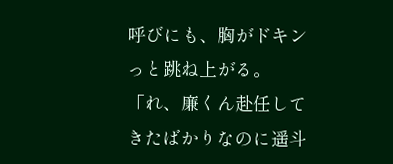呼びにも、胸がドキンっと跳ね上がる。
「れ、廉くん赴任してきたばかりなのに遥斗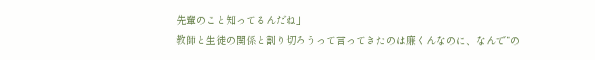先輩のこと知ってるんだね」
教師と生徒の関係と割り切ろうって言ってきたのは廉くんなのに、なんで“の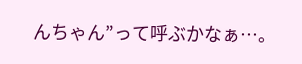んちゃん”って呼ぶかなぁ…。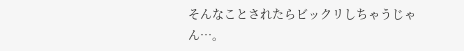そんなことされたらビックリしちゃうじゃん…。